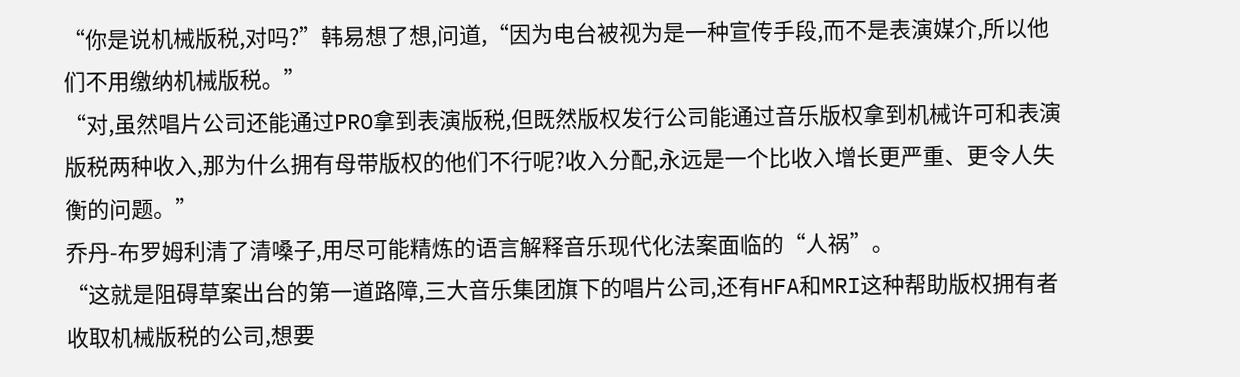“你是说机械版税,对吗?”韩易想了想,问道,“因为电台被视为是一种宣传手段,而不是表演媒介,所以他们不用缴纳机械版税。”
“对,虽然唱片公司还能通过PRO拿到表演版税,但既然版权发行公司能通过音乐版权拿到机械许可和表演版税两种收入,那为什么拥有母带版权的他们不行呢?收入分配,永远是一个比收入增长更严重、更令人失衡的问题。”
乔丹-布罗姆利清了清嗓子,用尽可能精炼的语言解释音乐现代化法案面临的“人祸”。
“这就是阻碍草案出台的第一道路障,三大音乐集团旗下的唱片公司,还有HFA和MRI这种帮助版权拥有者收取机械版税的公司,想要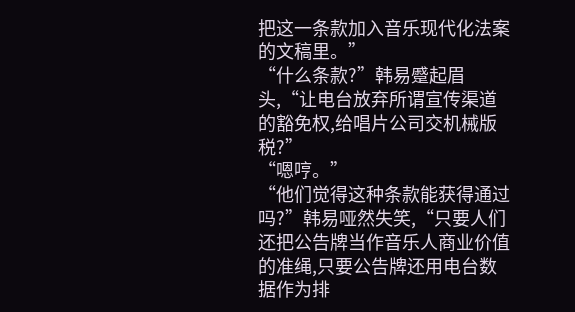把这一条款加入音乐现代化法案的文稿里。”
“什么条款?”韩易蹙起眉头,“让电台放弃所谓宣传渠道的豁免权,给唱片公司交机械版税?”
“嗯哼。”
“他们觉得这种条款能获得通过吗?”韩易哑然失笑,“只要人们还把公告牌当作音乐人商业价值的准绳,只要公告牌还用电台数据作为排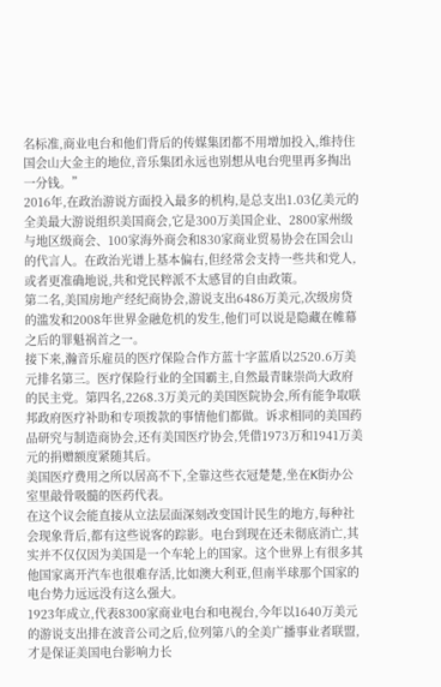名标准,商业电台和他们背后的传媒集团都不用增加投入,维持住国会山大金主的地位,音乐集团永远也别想从电台兜里再多掏出一分钱。”
2016年,在政治游说方面投入最多的机构,是总支出1.03亿美元的全美最大游说组织美国商会,它是300万美国企业、2800家州级与地区级商会、100家海外商会和830家商业贸易协会在国会山的代言人。在政治光谱上基本偏右,但经常会支持一些共和党人,或者更准确地说,共和党民粹派不太感冒的自由政策。
第二名,美国房地产经纪商协会,游说支出6486万美元,次级房贷的滥发和2008年世界金融危机的发生,他们可以说是隐藏在帷幕之后的罪魁祸首之一。
接下来,瀚音乐雇员的医疗保险合作方蓝十字蓝盾以2520.6万美元排名第三。医疗保险行业的全国霸主,自然最青睐崇尚大政府的民主党。第四名,2268.3万美元的美国医院协会,所有能争取联邦政府医疗补助和专项拨款的事情他们都做。诉求相同的美国药品研究与制造商协会,还有美国医疗协会,凭借1973万和1941万美元的捐赠额度紧随其后。
美国医疗费用之所以居高不下,全靠这些衣冠楚楚,坐在K街办公室里敲骨吸髓的医药代表。
在这个议会能直接从立法层面深刻改变国计民生的地方,每种社会现象背后,都有这些说客的踪影。电台到现在还未彻底消亡,其实并不仅仅因为美国是一个车轮上的国家。这个世界上有很多其他国家离开汽车也很难存活,比如澳大利亚,但南半球那个国家的电台势力远远没有这么强大。
1923年成立,代表8300家商业电台和电视台,今年以1640万美元的游说支出排在波音公司之后,位列第八的全美广播事业者联盟,才是保证美国电台影响力长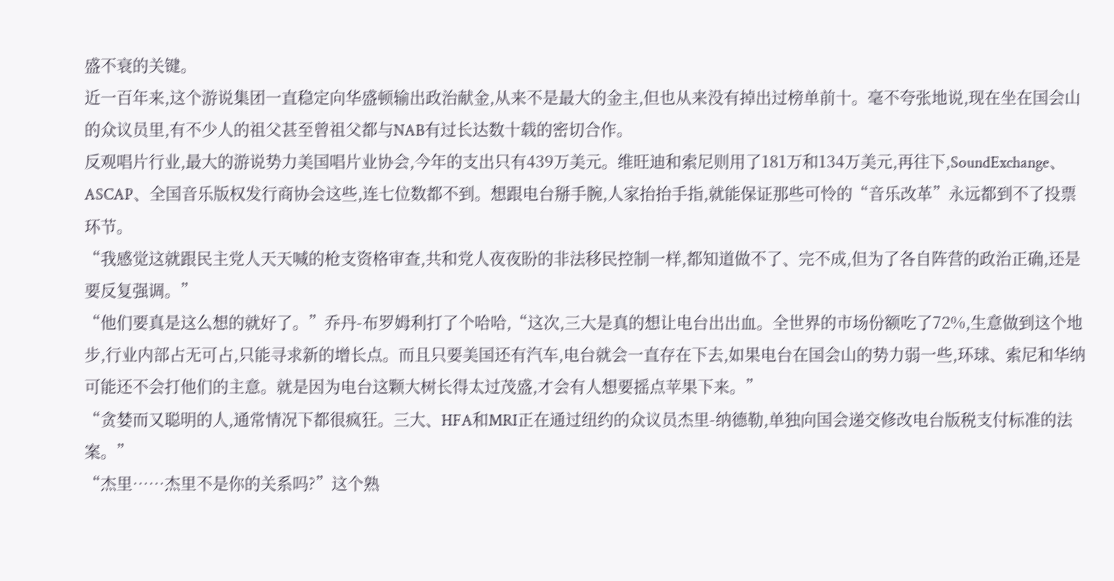盛不衰的关键。
近一百年来,这个游说集团一直稳定向华盛顿输出政治献金,从来不是最大的金主,但也从来没有掉出过榜单前十。毫不夸张地说,现在坐在国会山的众议员里,有不少人的祖父甚至曾祖父都与NAB有过长达数十载的密切合作。
反观唱片行业,最大的游说势力美国唱片业协会,今年的支出只有439万美元。维旺迪和索尼则用了181万和134万美元,再往下,SoundExchange、ASCAP、全国音乐版权发行商协会这些,连七位数都不到。想跟电台掰手腕,人家抬抬手指,就能保证那些可怜的“音乐改革”永远都到不了投票环节。
“我感觉这就跟民主党人天天喊的枪支资格审查,共和党人夜夜盼的非法移民控制一样,都知道做不了、完不成,但为了各自阵营的政治正确,还是要反复强调。”
“他们要真是这么想的就好了。”乔丹-布罗姆利打了个哈哈,“这次,三大是真的想让电台出出血。全世界的市场份额吃了72%,生意做到这个地步,行业内部占无可占,只能寻求新的增长点。而且只要美国还有汽车,电台就会一直存在下去,如果电台在国会山的势力弱一些,环球、索尼和华纳可能还不会打他们的主意。就是因为电台这颗大树长得太过茂盛,才会有人想要摇点苹果下来。”
“贪婪而又聪明的人,通常情况下都很疯狂。三大、HFA和MRI正在通过纽约的众议员杰里-纳德勒,单独向国会递交修改电台版税支付标准的法案。”
“杰里……杰里不是你的关系吗?”这个熟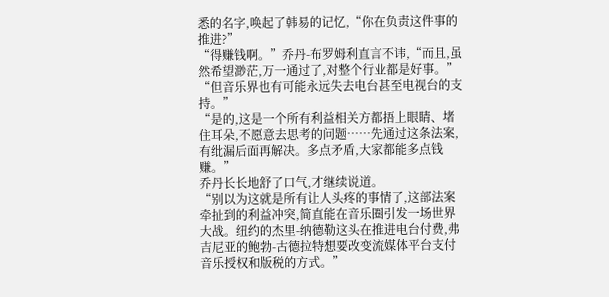悉的名字,唤起了韩易的记忆,“你在负责这件事的推进?”
“得赚钱啊。”乔丹-布罗姆利直言不讳,“而且,虽然希望渺茫,万一通过了,对整个行业都是好事。”
“但音乐界也有可能永远失去电台甚至电视台的支持。”
“是的,这是一个所有利益相关方都捂上眼睛、堵住耳朵,不愿意去思考的问题……先通过这条法案,有纰漏后面再解决。多点矛盾,大家都能多点钱赚。”
乔丹长长地舒了口气,才继续说道。
“别以为这就是所有让人头疼的事情了,这部法案牵扯到的利益冲突,简直能在音乐圈引发一场世界大战。纽约的杰里-纳德勒这头在推进电台付费,弗吉尼亚的鲍勃-古德拉特想要改变流媒体平台支付音乐授权和版税的方式。”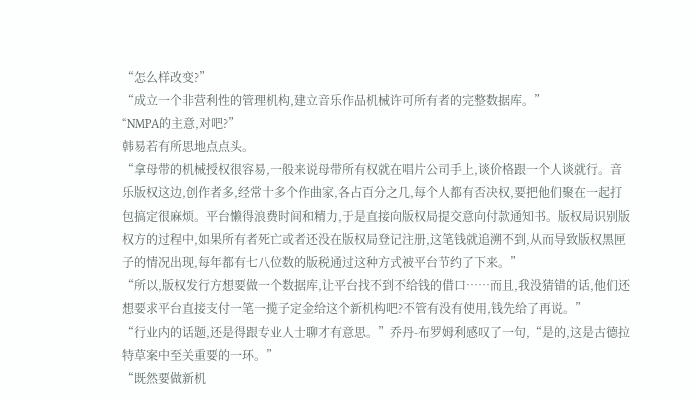“怎么样改变?”
“成立一个非营利性的管理机构,建立音乐作品机械许可所有者的完整数据库。”
“NMPA的主意,对吧?”
韩易若有所思地点点头。
“拿母带的机械授权很容易,一般来说母带所有权就在唱片公司手上,谈价格跟一个人谈就行。音乐版权这边,创作者多,经常十多个作曲家,各占百分之几,每个人都有否决权,要把他们聚在一起打包搞定很麻烦。平台懒得浪费时间和精力,于是直接向版权局提交意向付款通知书。版权局识别版权方的过程中,如果所有者死亡或者还没在版权局登记注册,这笔钱就追溯不到,从而导致版权黑匣子的情况出现,每年都有七八位数的版税通过这种方式被平台节约了下来。”
“所以,版权发行方想要做一个数据库,让平台找不到不给钱的借口……而且,我没猜错的话,他们还想要求平台直接支付一笔一揽子定金给这个新机构吧?不管有没有使用,钱先给了再说。”
“行业内的话题,还是得跟专业人士聊才有意思。”乔丹-布罗姆利感叹了一句,“是的,这是古德拉特草案中至关重要的一环。”
“既然要做新机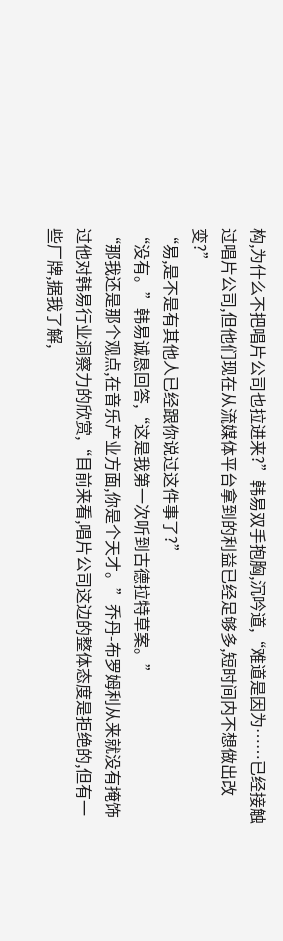构,为什么不把唱片公司也拉进来?”韩易双手抱胸,沉吟道,“难道是因为……已经接触过唱片公司,但他们现在从流媒体平台拿到的利益已经足够多,短时间内不想做出改变?”
“易,是不是有其他人已经跟你说过这件事了?”
“没有。”韩易诚恳回答,“这是我第一次听到古德拉特草案。”
“那我还是那个观点,在音乐产业方面,你是个天才。”乔丹-布罗姆利从来就没有掩饰过他对韩易行业洞察力的欣赏,“目前来看,唱片公司这边的整体态度是拒绝的,但有一些厂牌,据我了解,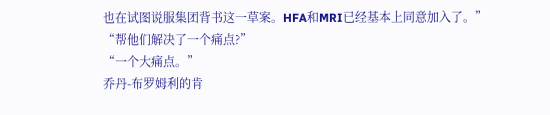也在试图说服集团背书这一草案。HFA和MRI已经基本上同意加入了。”
“帮他们解决了一个痛点?”
“一个大痛点。”
乔丹-布罗姆利的肯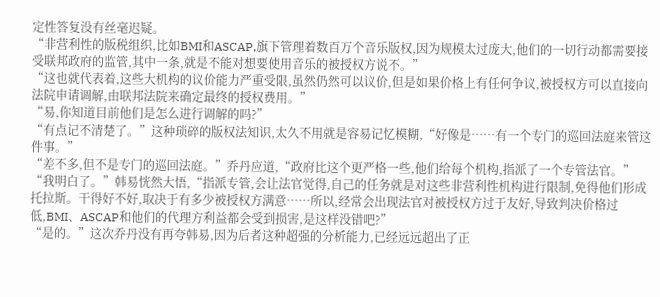定性答复没有丝毫迟疑。
“非营利性的版税组织,比如BMI和ASCAP,旗下管理着数百万个音乐版权,因为规模太过庞大,他们的一切行动都需要接受联邦政府的监管,其中一条,就是不能对想要使用音乐的被授权方说不。”
“这也就代表着,这些大机构的议价能力严重受限,虽然仍然可以议价,但是如果价格上有任何争议,被授权方可以直接向法院申请调解,由联邦法院来确定最终的授权费用。”
“易,你知道目前他们是怎么进行调解的吗?”
“有点记不清楚了。”这种琐碎的版权法知识,太久不用就是容易记忆模糊,“好像是……有一个专门的巡回法庭来管这件事。”
“差不多,但不是专门的巡回法庭。”乔丹应道,“政府比这个更严格一些,他们给每个机构,指派了一个专管法官。”
“我明白了。”韩易恍然大悟,“指派专管,会让法官觉得,自己的任务就是对这些非营利性机构进行限制,免得他们形成托拉斯。干得好不好,取决于有多少被授权方满意……所以,经常会出现法官对被授权方过于友好,导致判决价格过低,BMI、ASCAP和他们的代理方利益都会受到损害,是这样没错吧?”
“是的。”这次乔丹没有再夸韩易,因为后者这种超强的分析能力,已经远远超出了正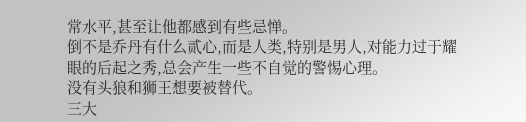常水平,甚至让他都感到有些忌惮。
倒不是乔丹有什么贰心,而是人类,特别是男人,对能力过于耀眼的后起之秀,总会产生一些不自觉的警惕心理。
没有头狼和狮王想要被替代。
三大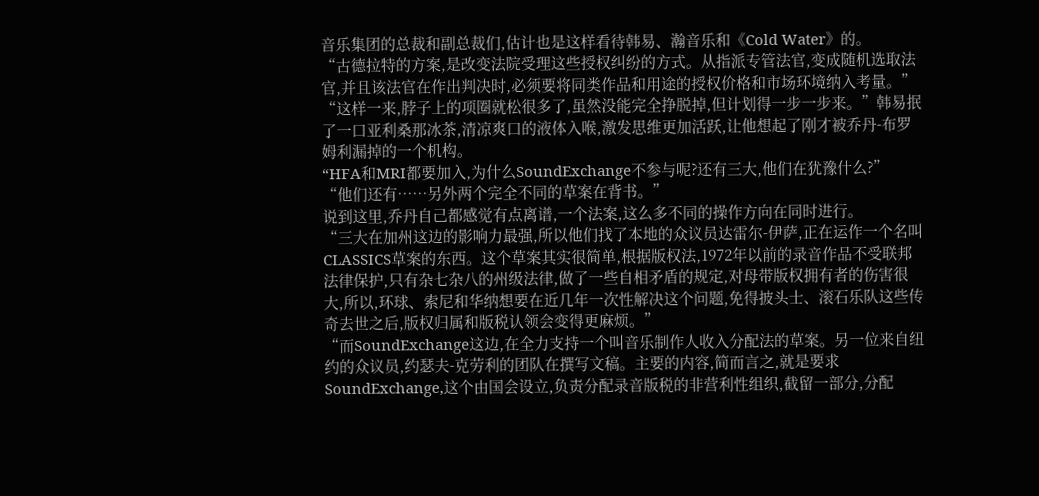音乐集团的总裁和副总裁们,估计也是这样看待韩易、瀚音乐和《Cold Water》的。
“古德拉特的方案,是改变法院受理这些授权纠纷的方式。从指派专管法官,变成随机选取法官,并且该法官在作出判决时,必须要将同类作品和用途的授权价格和市场环境纳入考量。”
“这样一来,脖子上的项圈就松很多了,虽然没能完全挣脱掉,但计划得一步一步来。”韩易抿了一口亚利桑那冰茶,清凉爽口的液体入喉,激发思维更加活跃,让他想起了刚才被乔丹-布罗姆利漏掉的一个机构。
“HFA和MRI都要加入,为什么SoundExchange不参与呢?还有三大,他们在犹豫什么?”
“他们还有……另外两个完全不同的草案在背书。”
说到这里,乔丹自己都感觉有点离谱,一个法案,这么多不同的操作方向在同时进行。
“三大在加州这边的影响力最强,所以他们找了本地的众议员达雷尔-伊萨,正在运作一个名叫CLASSICS草案的东西。这个草案其实很简单,根据版权法,1972年以前的录音作品不受联邦法律保护,只有杂七杂八的州级法律,做了一些自相矛盾的规定,对母带版权拥有者的伤害很大,所以,环球、索尼和华纳想要在近几年一次性解决这个问题,免得披头士、滚石乐队这些传奇去世之后,版权归属和版税认领会变得更麻烦。”
“而SoundExchange这边,在全力支持一个叫音乐制作人收入分配法的草案。另一位来自纽约的众议员,约瑟夫-克劳利的团队在撰写文稿。主要的内容,简而言之,就是要求SoundExchange,这个由国会设立,负责分配录音版税的非营利性组织,截留一部分,分配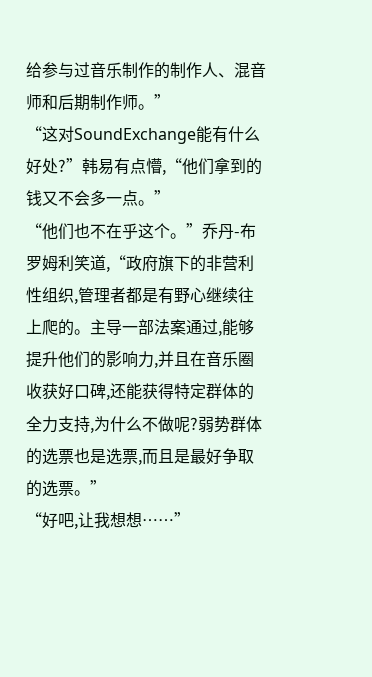给参与过音乐制作的制作人、混音师和后期制作师。”
“这对SoundExchange能有什么好处?”韩易有点懵,“他们拿到的钱又不会多一点。”
“他们也不在乎这个。”乔丹-布罗姆利笑道,“政府旗下的非营利性组织,管理者都是有野心继续往上爬的。主导一部法案通过,能够提升他们的影响力,并且在音乐圈收获好口碑,还能获得特定群体的全力支持,为什么不做呢?弱势群体的选票也是选票,而且是最好争取的选票。”
“好吧,让我想想……”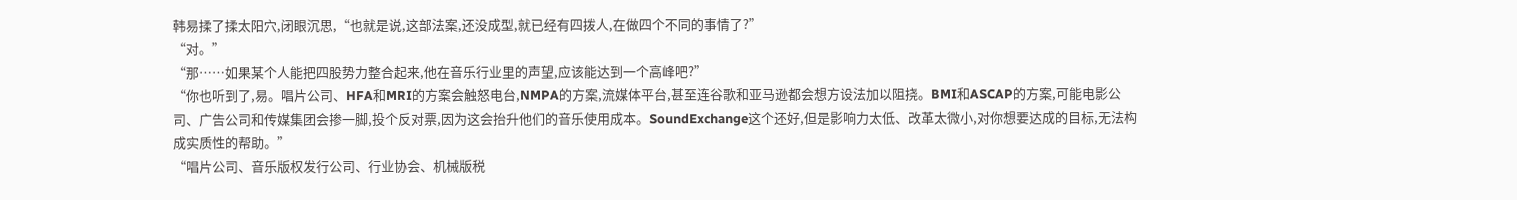韩易揉了揉太阳穴,闭眼沉思,“也就是说,这部法案,还没成型,就已经有四拨人,在做四个不同的事情了?”
“对。”
“那……如果某个人能把四股势力整合起来,他在音乐行业里的声望,应该能达到一个高峰吧?”
“你也听到了,易。唱片公司、HFA和MRI的方案会触怒电台,NMPA的方案,流媒体平台,甚至连谷歌和亚马逊都会想方设法加以阻挠。BMI和ASCAP的方案,可能电影公司、广告公司和传媒集团会掺一脚,投个反对票,因为这会抬升他们的音乐使用成本。SoundExchange这个还好,但是影响力太低、改革太微小,对你想要达成的目标,无法构成实质性的帮助。”
“唱片公司、音乐版权发行公司、行业协会、机械版税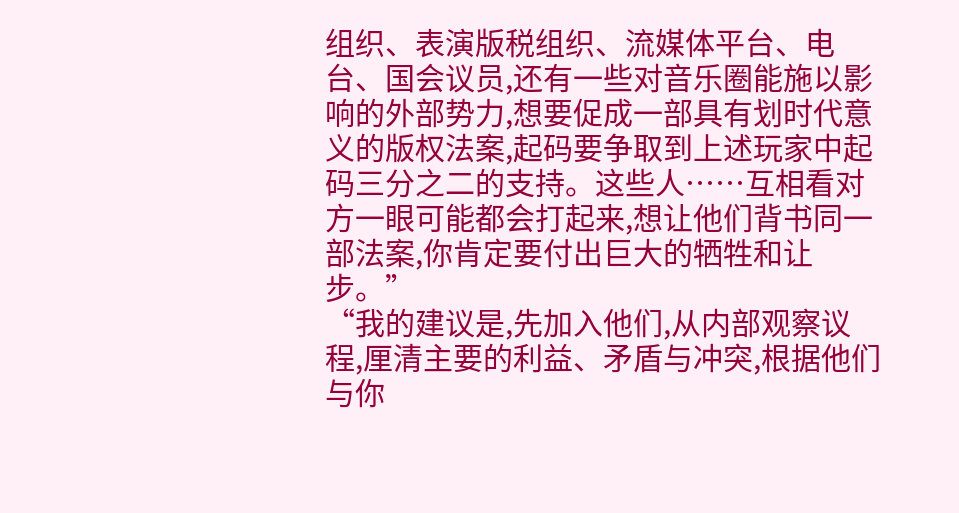组织、表演版税组织、流媒体平台、电台、国会议员,还有一些对音乐圈能施以影响的外部势力,想要促成一部具有划时代意义的版权法案,起码要争取到上述玩家中起码三分之二的支持。这些人……互相看对方一眼可能都会打起来,想让他们背书同一部法案,你肯定要付出巨大的牺牲和让步。”
“我的建议是,先加入他们,从内部观察议程,厘清主要的利益、矛盾与冲突,根据他们与你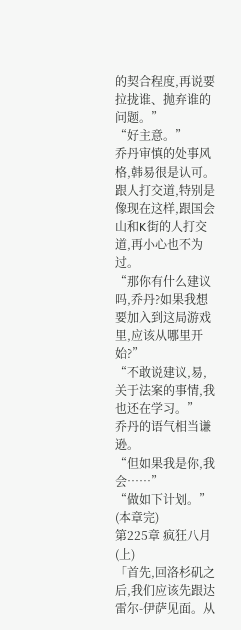的契合程度,再说要拉拢谁、抛弃谁的问题。”
“好主意。”
乔丹审慎的处事风格,韩易很是认可。跟人打交道,特别是像现在这样,跟国会山和K街的人打交道,再小心也不为过。
“那你有什么建议吗,乔丹?如果我想要加入到这局游戏里,应该从哪里开始?”
“不敢说建议,易,关于法案的事情,我也还在学习。”
乔丹的语气相当谦逊。
“但如果我是你,我会……”
“做如下计划。”
(本章完)
第225章 疯狂八月(上)
「首先,回洛杉矶之后,我们应该先跟达雷尔-伊萨见面。从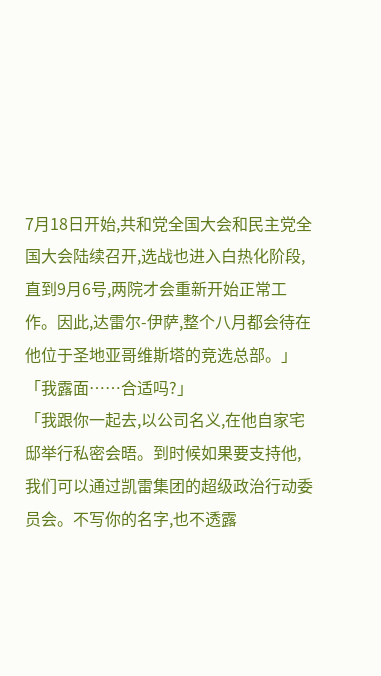7月18日开始,共和党全国大会和民主党全国大会陆续召开,选战也进入白热化阶段,直到9月6号,两院才会重新开始正常工作。因此,达雷尔-伊萨,整个八月都会待在他位于圣地亚哥维斯塔的竞选总部。」
「我露面……合适吗?」
「我跟你一起去,以公司名义,在他自家宅邸举行私密会晤。到时候如果要支持他,我们可以通过凯雷集团的超级政治行动委员会。不写你的名字,也不透露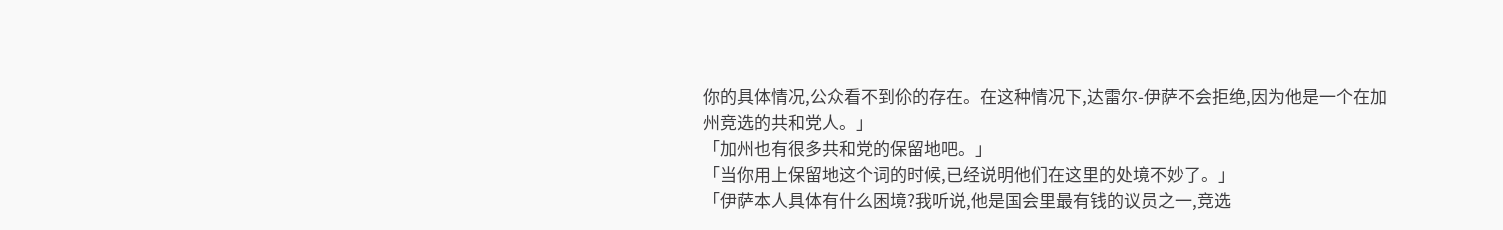你的具体情况,公众看不到伱的存在。在这种情况下,达雷尔-伊萨不会拒绝,因为他是一个在加州竞选的共和党人。」
「加州也有很多共和党的保留地吧。」
「当你用上保留地这个词的时候,已经说明他们在这里的处境不妙了。」
「伊萨本人具体有什么困境?我听说,他是国会里最有钱的议员之一,竞选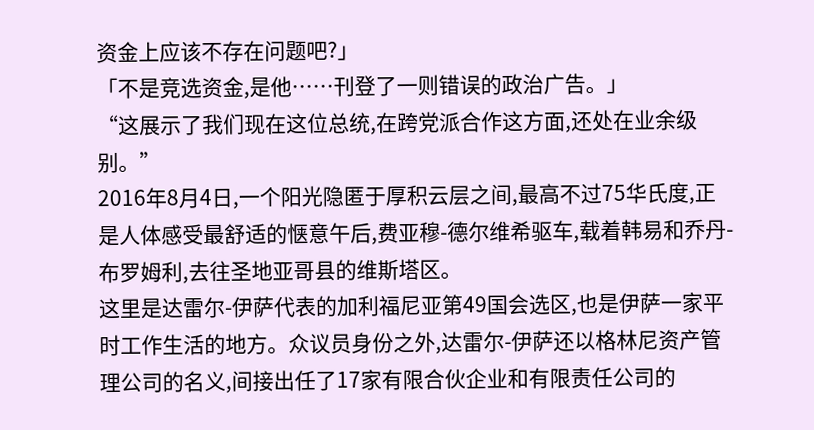资金上应该不存在问题吧?」
「不是竞选资金,是他……刊登了一则错误的政治广告。」
“这展示了我们现在这位总统,在跨党派合作这方面,还处在业余级别。”
2016年8月4日,一个阳光隐匿于厚积云层之间,最高不过75华氏度,正是人体感受最舒适的惬意午后,费亚穆-德尔维希驱车,载着韩易和乔丹-布罗姆利,去往圣地亚哥县的维斯塔区。
这里是达雷尔-伊萨代表的加利福尼亚第49国会选区,也是伊萨一家平时工作生活的地方。众议员身份之外,达雷尔-伊萨还以格林尼资产管理公司的名义,间接出任了17家有限合伙企业和有限责任公司的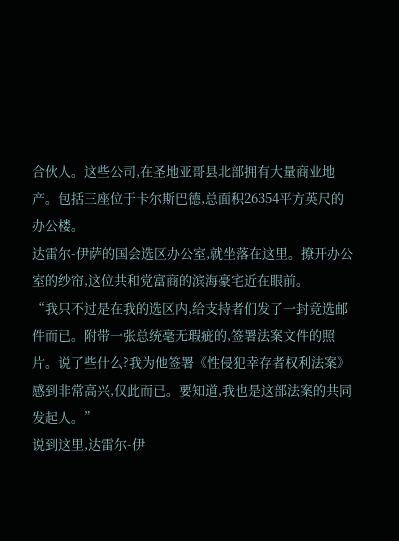合伙人。这些公司,在圣地亚哥县北部拥有大量商业地产。包括三座位于卡尔斯巴德,总面积26354平方英尺的办公楼。
达雷尔-伊萨的国会选区办公室,就坐落在这里。撩开办公室的纱帘,这位共和党富商的滨海豪宅近在眼前。
“我只不过是在我的选区内,给支持者们发了一封竞选邮件而已。附带一张总统毫无瑕疵的,签署法案文件的照片。说了些什么?我为他签署《性侵犯幸存者权利法案》感到非常高兴,仅此而已。要知道,我也是这部法案的共同发起人。”
说到这里,达雷尔-伊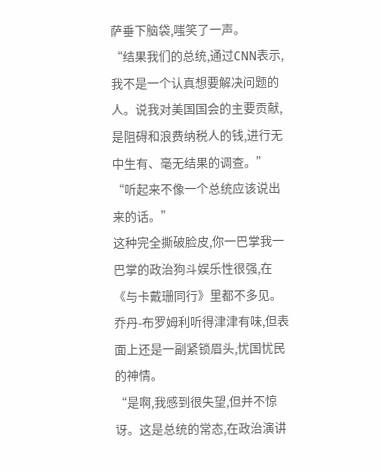萨垂下脑袋,嗤笑了一声。
“结果我们的总统,通过CNN表示,我不是一个认真想要解决问题的人。说我对美国国会的主要贡献,是阻碍和浪费纳税人的钱,进行无中生有、毫无结果的调查。”
“听起来不像一个总统应该说出来的话。”
这种完全撕破脸皮,你一巴掌我一巴掌的政治狗斗娱乐性很强,在《与卡戴珊同行》里都不多见。乔丹-布罗姆利听得津津有味,但表面上还是一副紧锁眉头,忧国忧民的神情。
“是啊,我感到很失望,但并不惊讶。这是总统的常态,在政治演讲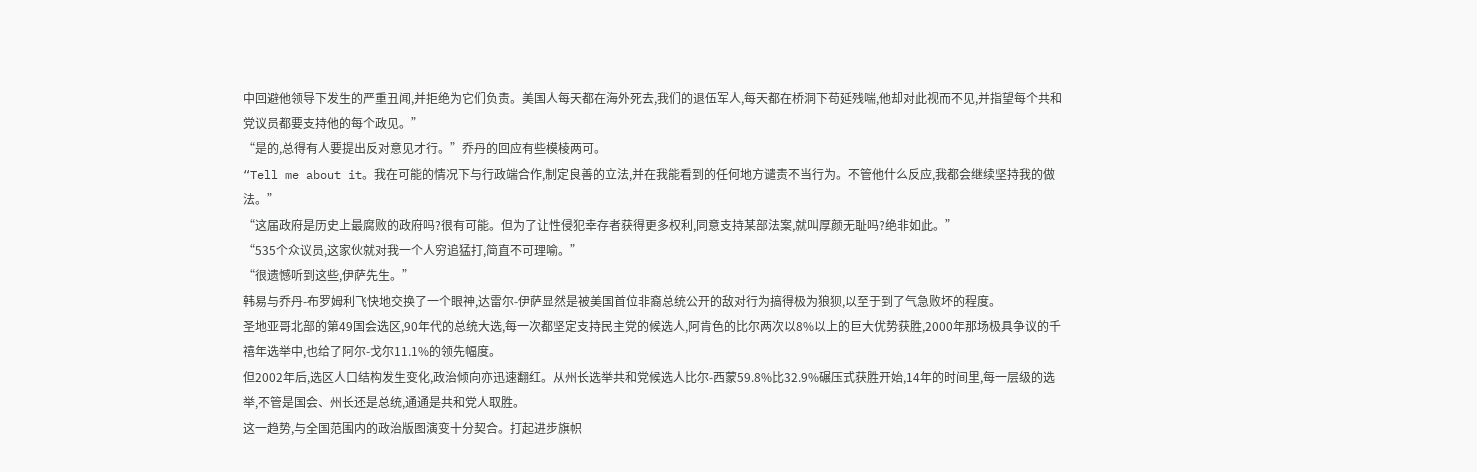中回避他领导下发生的严重丑闻,并拒绝为它们负责。美国人每天都在海外死去,我们的退伍军人,每天都在桥洞下苟延残喘,他却对此视而不见,并指望每个共和党议员都要支持他的每个政见。”
“是的,总得有人要提出反对意见才行。”乔丹的回应有些模棱两可。
“Tell me about it。我在可能的情况下与行政端合作,制定良善的立法,并在我能看到的任何地方谴责不当行为。不管他什么反应,我都会继续坚持我的做法。”
“这届政府是历史上最腐败的政府吗?很有可能。但为了让性侵犯幸存者获得更多权利,同意支持某部法案,就叫厚颜无耻吗?绝非如此。”
“535个众议员,这家伙就对我一个人穷追猛打,简直不可理喻。”
“很遗憾听到这些,伊萨先生。”
韩易与乔丹-布罗姆利飞快地交换了一个眼神,达雷尔-伊萨显然是被美国首位非裔总统公开的敌对行为搞得极为狼狈,以至于到了气急败坏的程度。
圣地亚哥北部的第49国会选区,90年代的总统大选,每一次都坚定支持民主党的候选人,阿肯色的比尔两次以8%以上的巨大优势获胜,2000年那场极具争议的千禧年选举中,也给了阿尔-戈尔11.1%的领先幅度。
但2002年后,选区人口结构发生变化,政治倾向亦迅速翻红。从州长选举共和党候选人比尔-西蒙59.8%比32.9%碾压式获胜开始,14年的时间里,每一层级的选举,不管是国会、州长还是总统,通通是共和党人取胜。
这一趋势,与全国范围内的政治版图演变十分契合。打起进步旗帜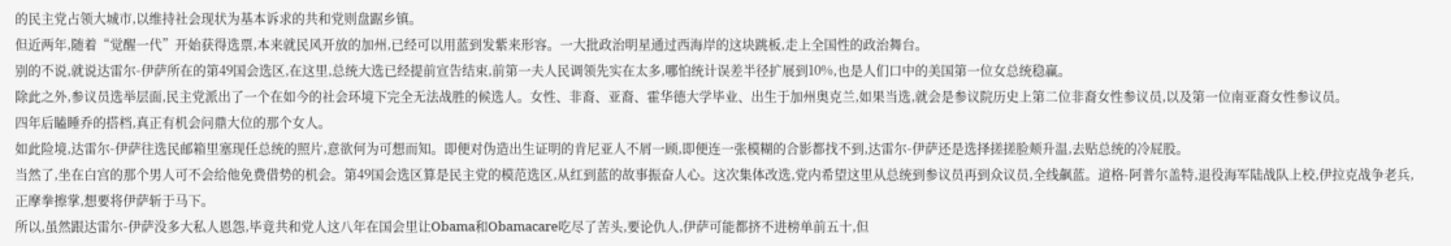的民主党占领大城市,以维持社会现状为基本诉求的共和党则盘踞乡镇。
但近两年,随着“觉醒一代”开始获得选票,本来就民风开放的加州,已经可以用蓝到发紫来形容。一大批政治明星通过西海岸的这块跳板,走上全国性的政治舞台。
别的不说,就说达雷尔-伊萨所在的第49国会选区,在这里,总统大选已经提前宣告结束,前第一夫人民调领先实在太多,哪怕统计误差半径扩展到10%,也是人们口中的美国第一位女总统稳赢。
除此之外,参议员选举层面,民主党派出了一个在如今的社会环境下完全无法战胜的候选人。女性、非裔、亚裔、霍华德大学毕业、出生于加州奥克兰,如果当选,就会是参议院历史上第二位非裔女性参议员,以及第一位南亚裔女性参议员。
四年后瞌睡乔的搭档,真正有机会问鼎大位的那个女人。
如此险境,达雷尔-伊萨往选民邮箱里塞现任总统的照片,意欲何为可想而知。即便对伪造出生证明的肯尼亚人不屑一顾,即便连一张模糊的合影都找不到,达雷尔-伊萨还是选择搓搓脸颊升温,去贴总统的冷屁股。
当然了,坐在白宫的那个男人可不会给他免费借势的机会。第49国会选区算是民主党的模范选区,从红到蓝的故事振奋人心。这次集体改选,党内希望这里从总统到参议员再到众议员,全线飙蓝。道格-阿普尔盖特,退役海军陆战队上校,伊拉克战争老兵,正摩拳擦掌,想要将伊萨斩于马下。
所以,虽然跟达雷尔-伊萨没多大私人恩怨,毕竟共和党人这八年在国会里让Obama和Obamacare吃尽了苦头,要论仇人,伊萨可能都挤不进榜单前五十,但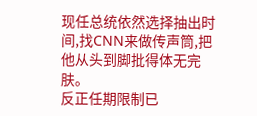现任总统依然选择抽出时间,找CNN来做传声筒,把他从头到脚批得体无完肤。
反正任期限制已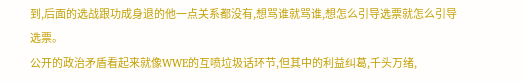到,后面的选战跟功成身退的他一点关系都没有,想骂谁就骂谁,想怎么引导选票就怎么引导选票。
公开的政治矛盾看起来就像WWE的互喷垃圾话环节,但其中的利益纠葛,千头万绪,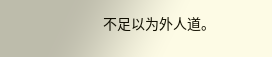不足以为外人道。